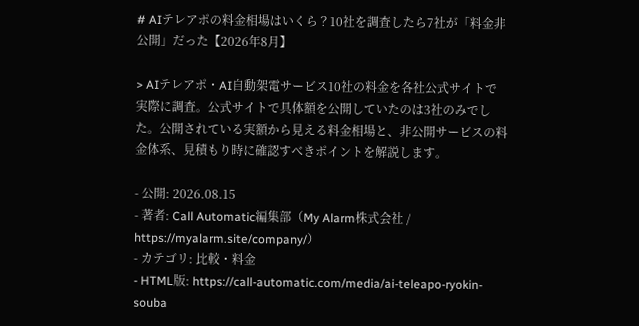# AIテレアポの料金相場はいくら？10社を調査したら7社が「料金非公開」だった【2026年8月】

> AIテレアポ・AI自動架電サービス10社の料金を各社公式サイトで実際に調査。公式サイトで具体額を公開していたのは3社のみでした。公開されている実額から見える料金相場と、非公開サービスの料金体系、見積もり時に確認すべきポイントを解説します。

- 公開: 2026.08.15
- 著者: Call Automatic編集部（My Alarm株式会社 / https://myalarm.site/company/）
- カテゴリ: 比較・料金
- HTML版: https://call-automatic.com/media/ai-teleapo-ryokin-souba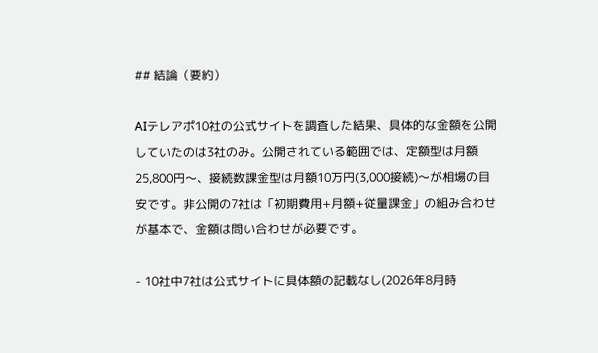## 結論（要約）

AIテレアポ10社の公式サイトを調査した結果、具体的な金額を公開していたのは3社のみ。公開されている範囲では、定額型は月額25,800円〜、接続数課金型は月額10万円(3,000接続)〜が相場の目安です。非公開の7社は「初期費用+月額+従量課金」の組み合わせが基本で、金額は問い合わせが必要です。

- 10社中7社は公式サイトに具体額の記載なし(2026年8月時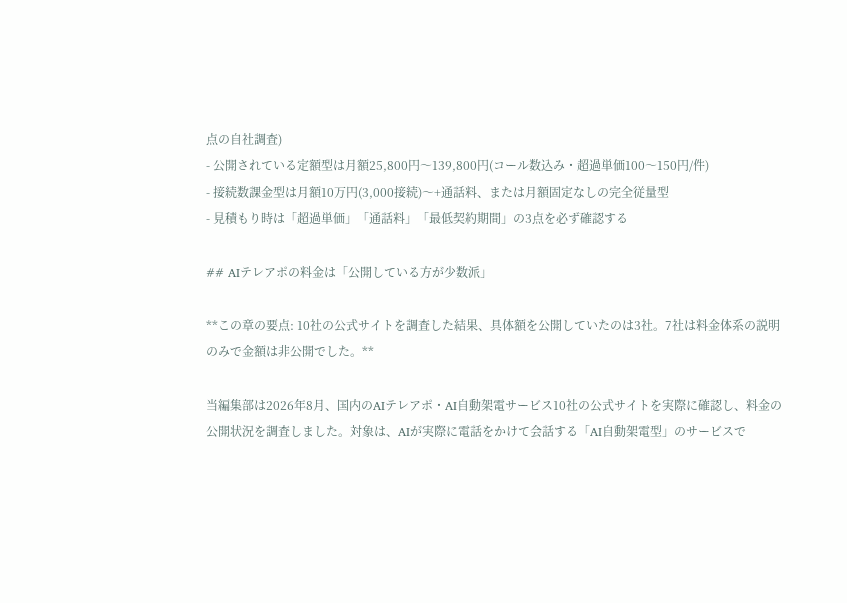点の自社調査)
- 公開されている定額型は月額25,800円〜139,800円(コール数込み・超過単価100〜150円/件)
- 接続数課金型は月額10万円(3,000接続)〜+通話料、または月額固定なしの完全従量型
- 見積もり時は「超過単価」「通話料」「最低契約期間」の3点を必ず確認する

## AIテレアポの料金は「公開している方が少数派」

**この章の要点: 10社の公式サイトを調査した結果、具体額を公開していたのは3社。7社は料金体系の説明のみで金額は非公開でした。**

当編集部は2026年8月、国内のAIテレアポ・AI自動架電サービス10社の公式サイトを実際に確認し、料金の公開状況を調査しました。対象は、AIが実際に電話をかけて会話する「AI自動架電型」のサービスで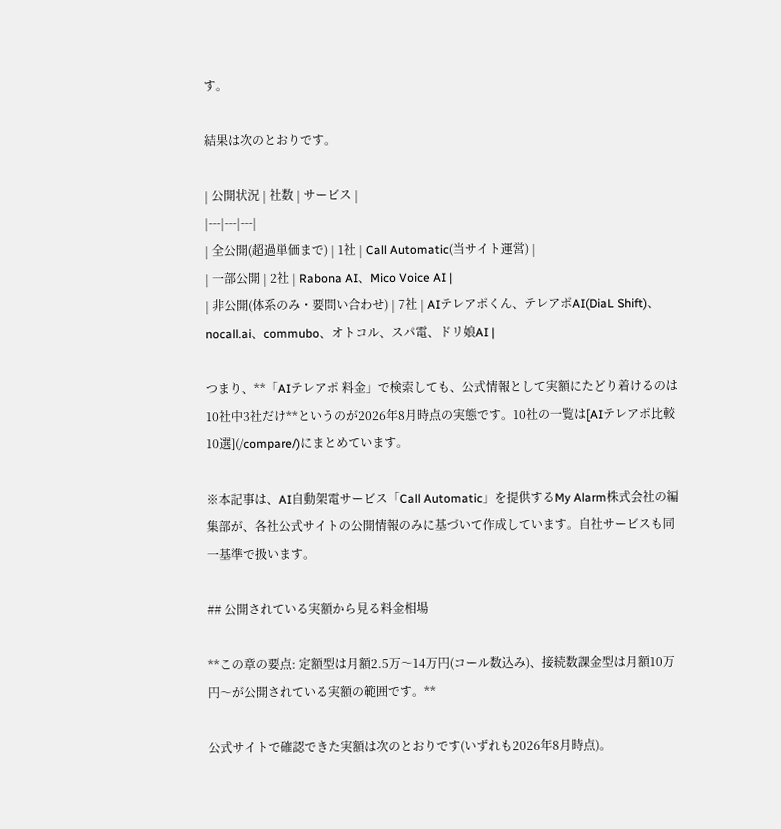す。

結果は次のとおりです。

| 公開状況 | 社数 | サービス |
|---|---|---|
| 全公開(超過単価まで) | 1社 | Call Automatic(当サイト運営) |
| 一部公開 | 2社 | Rabona AI、Mico Voice AI |
| 非公開(体系のみ・要問い合わせ) | 7社 | AIテレアポくん、テレアポAI(DiaL Shift)、nocall.ai、commubo、オトコル、スパ電、ドリ娘AI |

つまり、**「AIテレアポ 料金」で検索しても、公式情報として実額にたどり着けるのは10社中3社だけ**というのが2026年8月時点の実態です。10社の一覧は[AIテレアポ比較10選](/compare/)にまとめています。

※本記事は、AI自動架電サービス「Call Automatic」を提供するMy Alarm株式会社の編集部が、各社公式サイトの公開情報のみに基づいて作成しています。自社サービスも同一基準で扱います。

## 公開されている実額から見る料金相場

**この章の要点: 定額型は月額2.5万〜14万円(コール数込み)、接続数課金型は月額10万円〜が公開されている実額の範囲です。**

公式サイトで確認できた実額は次のとおりです(いずれも2026年8月時点)。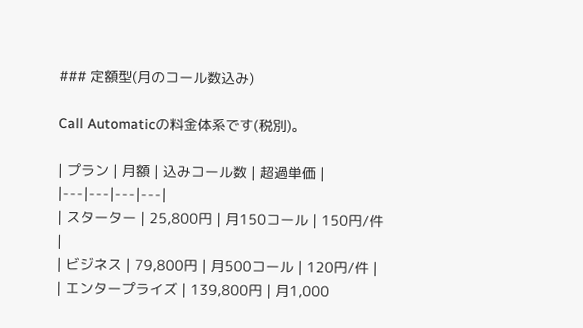### 定額型(月のコール数込み)

Call Automaticの料金体系です(税別)。

| プラン | 月額 | 込みコール数 | 超過単価 |
|---|---|---|---|
| スターター | 25,800円 | 月150コール | 150円/件 |
| ビジネス | 79,800円 | 月500コール | 120円/件 |
| エンタープライズ | 139,800円 | 月1,000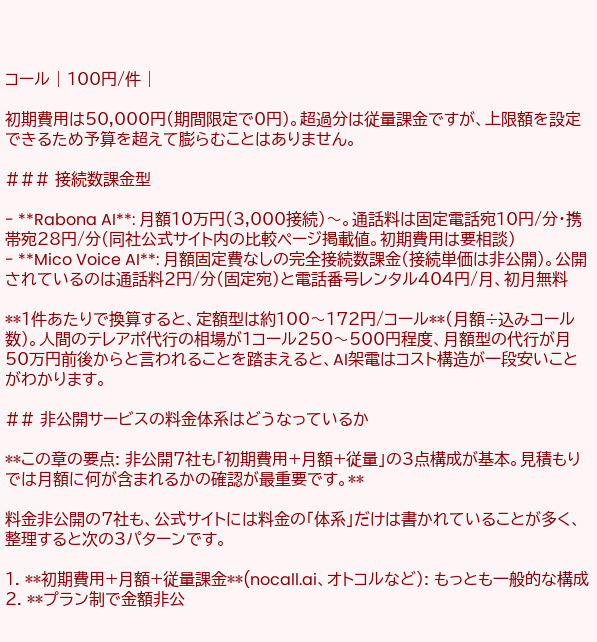コール | 100円/件 |

初期費用は50,000円(期間限定で0円)。超過分は従量課金ですが、上限額を設定できるため予算を超えて膨らむことはありません。

### 接続数課金型

- **Rabona AI**: 月額10万円(3,000接続)〜。通話料は固定電話宛10円/分・携帯宛28円/分(同社公式サイト内の比較ページ掲載値。初期費用は要相談)
- **Mico Voice AI**: 月額固定費なしの完全接続数課金(接続単価は非公開)。公開されているのは通話料2円/分(固定宛)と電話番号レンタル404円/月、初月無料

**1件あたりで換算すると、定額型は約100〜172円/コール**(月額÷込みコール数)。人間のテレアポ代行の相場が1コール250〜500円程度、月額型の代行が月50万円前後からと言われることを踏まえると、AI架電はコスト構造が一段安いことがわかります。

## 非公開サービスの料金体系はどうなっているか

**この章の要点: 非公開7社も「初期費用+月額+従量」の3点構成が基本。見積もりでは月額に何が含まれるかの確認が最重要です。**

料金非公開の7社も、公式サイトには料金の「体系」だけは書かれていることが多く、整理すると次の3パターンです。

1. **初期費用+月額+従量課金**(nocall.ai、オトコルなど): もっとも一般的な構成
2. **プラン制で金額非公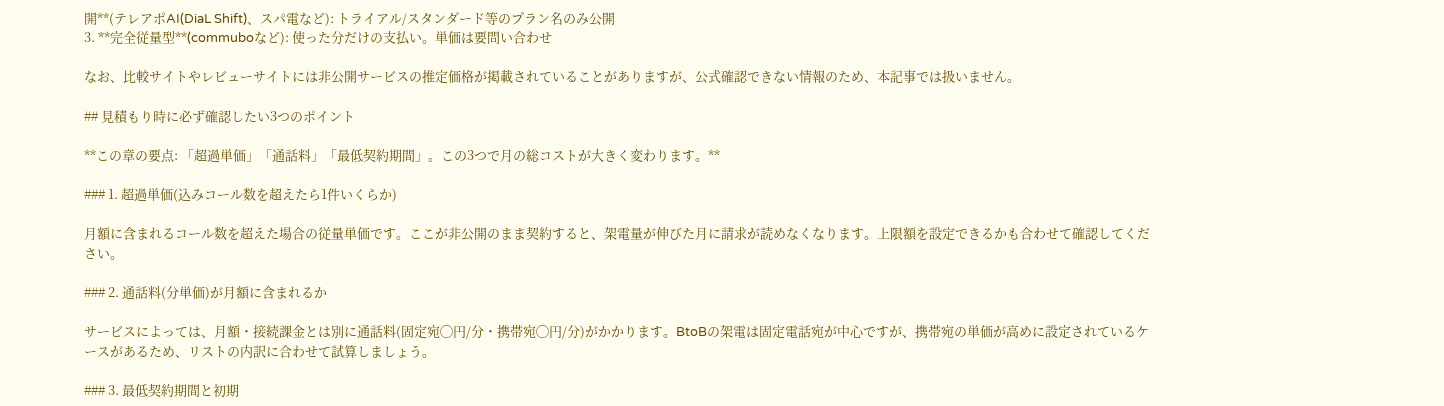開**(テレアポAI(DiaL Shift)、スパ電など): トライアル/スタンダード等のプラン名のみ公開
3. **完全従量型**(commuboなど): 使った分だけの支払い。単価は要問い合わせ

なお、比較サイトやレビューサイトには非公開サービスの推定価格が掲載されていることがありますが、公式確認できない情報のため、本記事では扱いません。

## 見積もり時に必ず確認したい3つのポイント

**この章の要点: 「超過単価」「通話料」「最低契約期間」。この3つで月の総コストが大きく変わります。**

### 1. 超過単価(込みコール数を超えたら1件いくらか)

月額に含まれるコール数を超えた場合の従量単価です。ここが非公開のまま契約すると、架電量が伸びた月に請求が読めなくなります。上限額を設定できるかも合わせて確認してください。

### 2. 通話料(分単価)が月額に含まれるか

サービスによっては、月額・接続課金とは別に通話料(固定宛◯円/分・携帯宛◯円/分)がかかります。BtoBの架電は固定電話宛が中心ですが、携帯宛の単価が高めに設定されているケースがあるため、リストの内訳に合わせて試算しましょう。

### 3. 最低契約期間と初期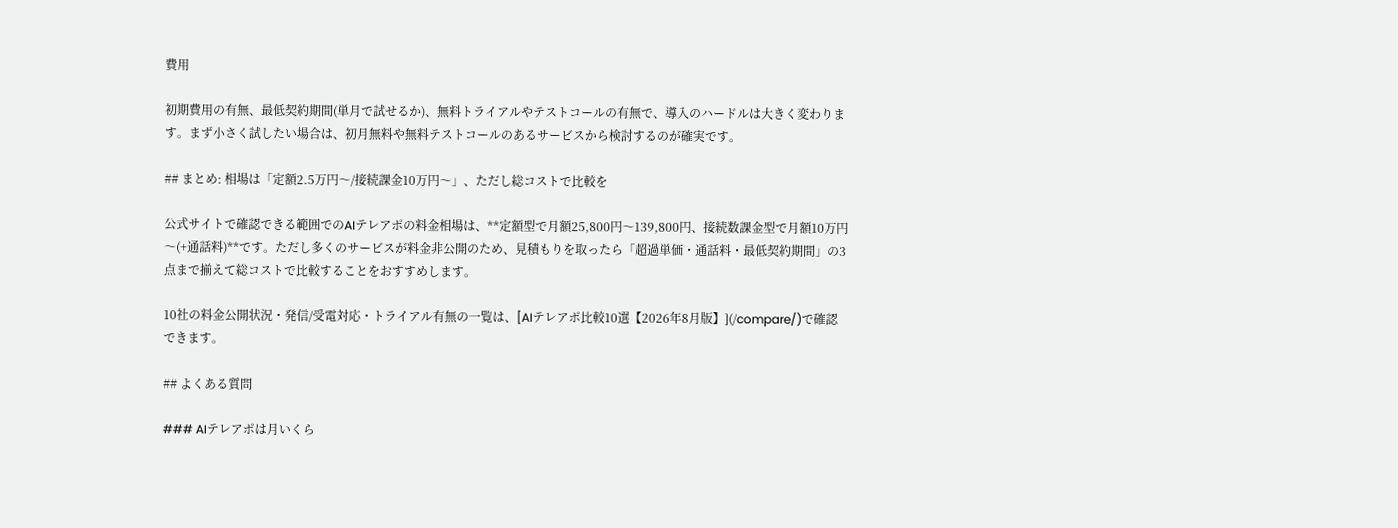費用

初期費用の有無、最低契約期間(単月で試せるか)、無料トライアルやテストコールの有無で、導入のハードルは大きく変わります。まず小さく試したい場合は、初月無料や無料テストコールのあるサービスから検討するのが確実です。

## まとめ: 相場は「定額2.5万円〜/接続課金10万円〜」、ただし総コストで比較を

公式サイトで確認できる範囲でのAIテレアポの料金相場は、**定額型で月額25,800円〜139,800円、接続数課金型で月額10万円〜(+通話料)**です。ただし多くのサービスが料金非公開のため、見積もりを取ったら「超過単価・通話料・最低契約期間」の3点まで揃えて総コストで比較することをおすすめします。

10社の料金公開状況・発信/受電対応・トライアル有無の一覧は、[AIテレアポ比較10選【2026年8月版】](/compare/)で確認できます。

## よくある質問

### AIテレアポは月いくら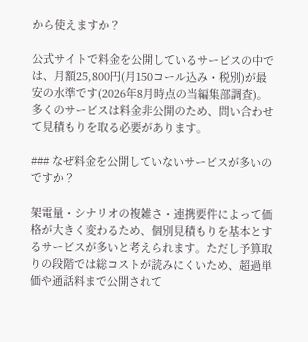から使えますか？

公式サイトで料金を公開しているサービスの中では、月額25,800円(月150コール込み・税別)が最安の水準です(2026年8月時点の当編集部調査)。多くのサービスは料金非公開のため、問い合わせて見積もりを取る必要があります。

### なぜ料金を公開していないサービスが多いのですか？

架電量・シナリオの複雑さ・連携要件によって価格が大きく変わるため、個別見積もりを基本とするサービスが多いと考えられます。ただし予算取りの段階では総コストが読みにくいため、超過単価や通話料まで公開されて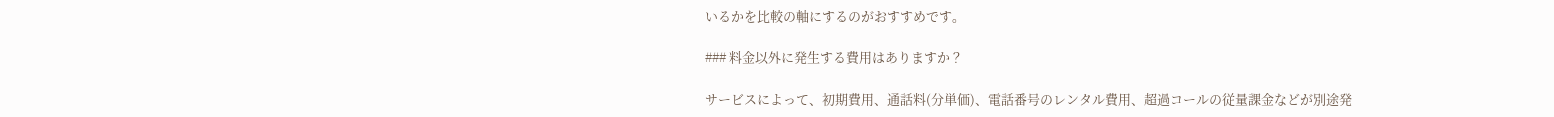いるかを比較の軸にするのがおすすめです。

### 料金以外に発生する費用はありますか？

サービスによって、初期費用、通話料(分単価)、電話番号のレンタル費用、超過コールの従量課金などが別途発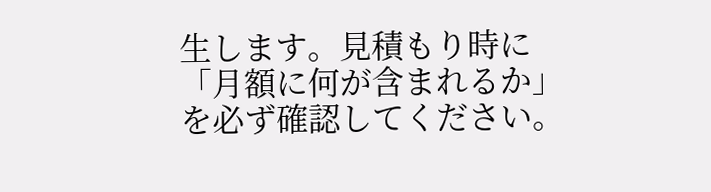生します。見積もり時に「月額に何が含まれるか」を必ず確認してください。